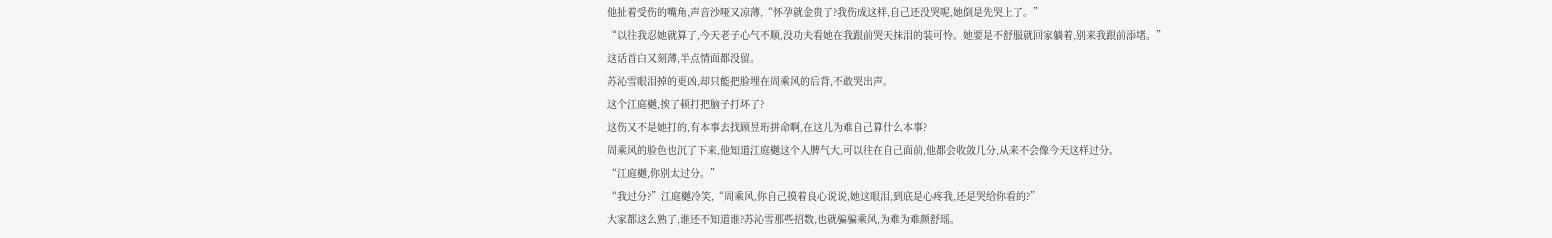他扯着受伤的嘴角,声音沙哑又凉薄,“怀孕就金贵了?我伤成这样,自己还没哭呢,她倒是先哭上了。”
“以往我忍她就算了,今天老子心气不顺,没功夫看她在我跟前哭天抹泪的装可怜。她要是不舒服就回家躺着,别来我跟前添堵。”
这话首白又刻薄,半点情面都没留。
苏沁雪眼泪掉的更凶,却只能把脸埋在周乘风的后背,不敢哭出声。
这个江庭樾,挨了顿打把脑子打坏了?
这伤又不是她打的,有本事去找顾昱珩拼命啊,在这儿为难自己算什么本事?
周乘风的脸色也沉了下来,他知道江庭樾这个人脾气大,可以往在自己面前,他都会收敛几分,从来不会像今天这样过分。
“江庭樾,你别太过分。”
“我过分?”江庭樾冷笑,“周乘风,你自己摸着良心说说,她这眼泪,到底是心疼我,还是哭给你看的?”
大家都这么熟了,谁还不知道谁?苏沁雪那些招数,也就骗骗乘风,为难为难颜舒瑶。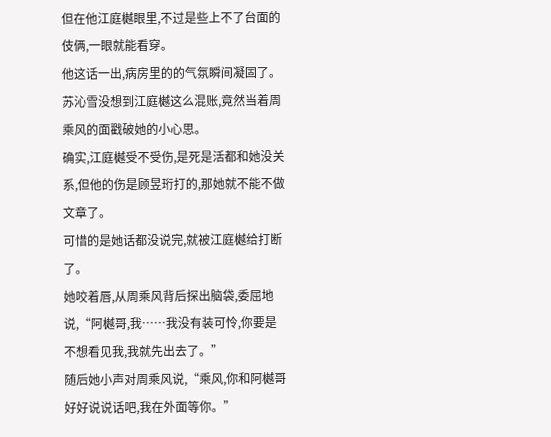但在他江庭樾眼里,不过是些上不了台面的伎俩,一眼就能看穿。
他这话一出,病房里的的气氛瞬间凝固了。
苏沁雪没想到江庭樾这么混账,竟然当着周乘风的面戳破她的小心思。
确实,江庭樾受不受伤,是死是活都和她没关系,但他的伤是顾昱珩打的,那她就不能不做文章了。
可惜的是她话都没说完,就被江庭樾给打断了。
她咬着唇,从周乘风背后探出脑袋,委屈地说,“阿樾哥,我……我没有装可怜,你要是不想看见我,我就先出去了。”
随后她小声对周乘风说,“乘风,你和阿樾哥好好说说话吧,我在外面等你。”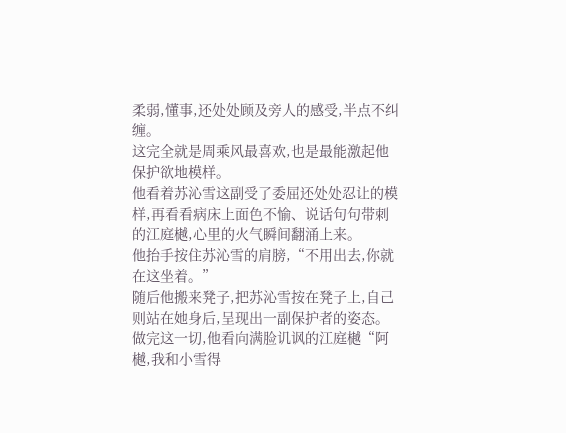柔弱,懂事,还处处顾及旁人的感受,半点不纠缠。
这完全就是周乘风最喜欢,也是最能激起他保护欲地模样。
他看着苏沁雪这副受了委屈还处处忍让的模样,再看看病床上面色不愉、说话句句带刺的江庭樾,心里的火气瞬间翻涌上来。
他抬手按住苏沁雪的肩膀,“不用出去,你就在这坐着。”
随后他搬来凳子,把苏沁雪按在凳子上,自己则站在她身后,呈现出一副保护者的姿态。
做完这一切,他看向满脸讥讽的江庭樾“阿樾,我和小雪得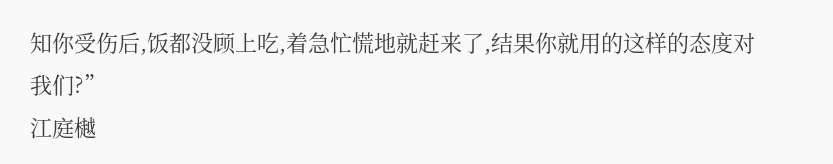知你受伤后,饭都没顾上吃,着急忙慌地就赶来了,结果你就用的这样的态度对我们?”
江庭樾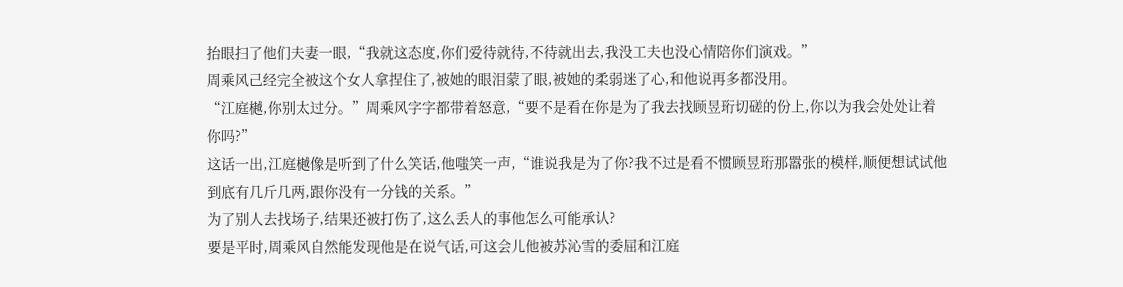抬眼扫了他们夫妻一眼,“我就这态度,你们爱待就待,不待就出去,我没工夫也没心情陪你们演戏。”
周乘风己经完全被这个女人拿捏住了,被她的眼泪蒙了眼,被她的柔弱迷了心,和他说再多都没用。
“江庭樾,你别太过分。”周乘风字字都带着怒意,“要不是看在你是为了我去找顾昱珩切磋的份上,你以为我会处处让着你吗?”
这话一出,江庭樾像是听到了什么笑话,他嗤笑一声,“谁说我是为了你?我不过是看不惯顾昱珩那嚣张的模样,顺便想试试他到底有几斤几两,跟你没有一分钱的关系。”
为了别人去找场子,结果还被打伤了,这么丢人的事他怎么可能承认?
要是平时,周乘风自然能发现他是在说气话,可这会儿他被苏沁雪的委屈和江庭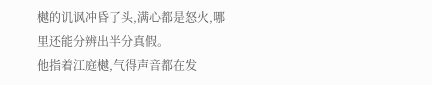樾的讥讽冲昏了头,满心都是怒火,哪里还能分辨出半分真假。
他指着江庭樾,气得声音都在发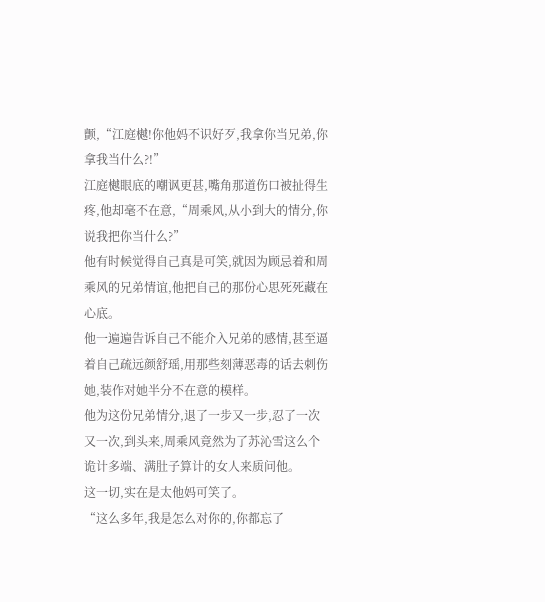颤,“江庭樾!你他妈不识好歹,我拿你当兄弟,你拿我当什么?!”
江庭樾眼底的嘲讽更甚,嘴角那道伤口被扯得生疼,他却毫不在意,“周乘风,从小到大的情分,你说我把你当什么?”
他有时候觉得自己真是可笑,就因为顾忌着和周乘风的兄弟情谊,他把自己的那份心思死死藏在心底。
他一遍遍告诉自己不能介入兄弟的感情,甚至逼着自己疏远颜舒瑶,用那些刻薄恶毒的话去刺伤她,装作对她半分不在意的模样。
他为这份兄弟情分,退了一步又一步,忍了一次又一次,到头来,周乘风竟然为了苏沁雪这么个诡计多端、满肚子算计的女人来质问他。
这一切,实在是太他妈可笑了。
“这么多年,我是怎么对你的,你都忘了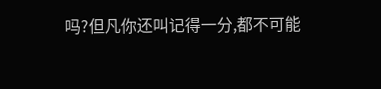吗?但凡你还叫记得一分,都不可能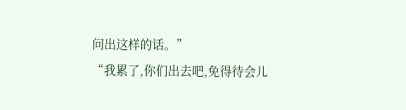问出这样的话。”
“我累了,你们出去吧,免得待会儿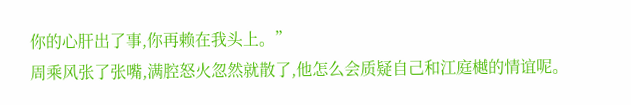你的心肝出了事,你再赖在我头上。”
周乘风张了张嘴,满腔怒火忽然就散了,他怎么会质疑自己和江庭樾的情谊呢。